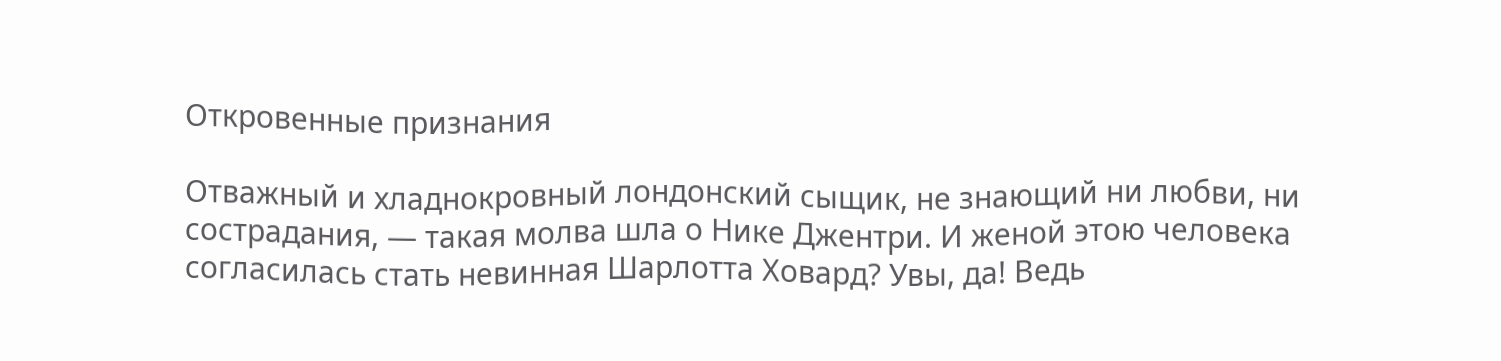Откровенные признания

Отважный и хладнокровный лондонский сыщик, не знающий ни любви, ни сострадания, — такая молва шла о Нике Джентри. И женой этою человека согласилась стать невинная Шарлотта Ховард? Увы, да! Ведь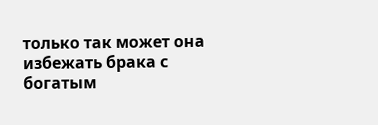только так может она избежать брака с богатым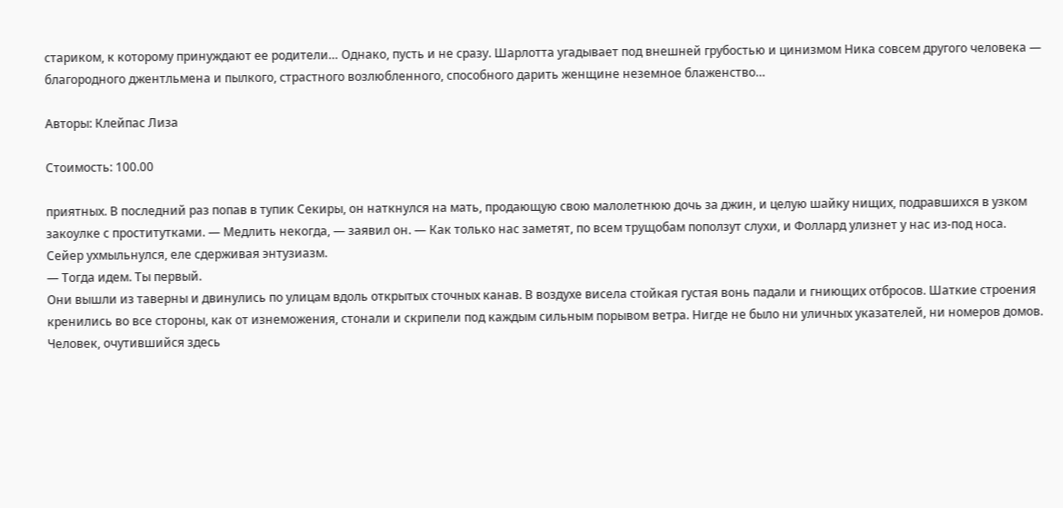стариком, к которому принуждают ее родители… Однако, пусть и не сразу. Шарлотта угадывает под внешней грубостью и цинизмом Ника совсем другого человека — благородного джентльмена и пылкого, страстного возлюбленного, способного дарить женщине неземное блаженство…

Авторы: Клейпас Лиза

Стоимость: 100.00

приятных. В последний раз попав в тупик Секиры, он наткнулся на мать, продающую свою малолетнюю дочь за джин, и целую шайку нищих, подравшихся в узком закоулке с проститутками. — Медлить некогда, — заявил он. — Как только нас заметят, по всем трущобам поползут слухи, и Фоллард улизнет у нас из-под носа.
Сейер ухмыльнулся, еле сдерживая энтузиазм.
— Тогда идем. Ты первый.
Они вышли из таверны и двинулись по улицам вдоль открытых сточных канав. В воздухе висела стойкая густая вонь падали и гниющих отбросов. Шаткие строения кренились во все стороны, как от изнеможения, стонали и скрипели под каждым сильным порывом ветра. Нигде не было ни уличных указателей, ни номеров домов. Человек, очутившийся здесь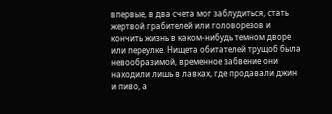впервые, в два счета мог заблудиться, стать жертвой грабителей или головорезов и кончить жизнь в каком-нибудь темном дворе или переулке. Нищета обитателей трущоб была невообразимой, временное забвение они находили лишь в лавках, где продавали джин и пиво, а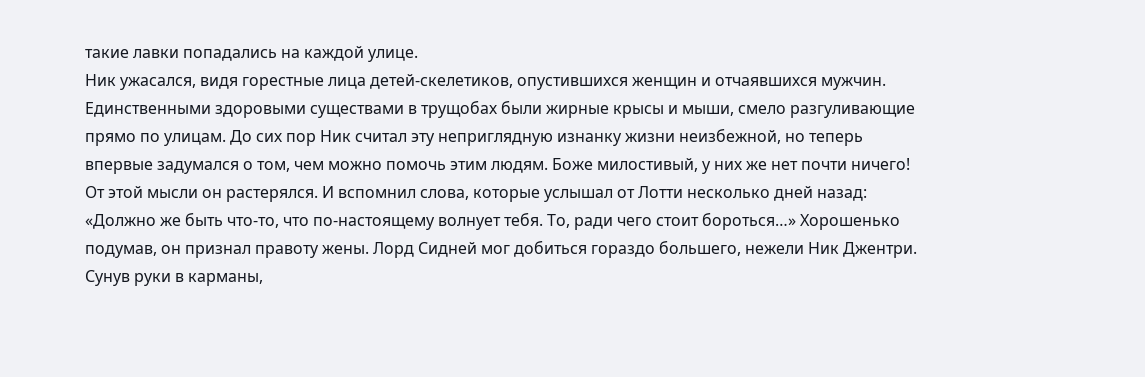такие лавки попадались на каждой улице.
Ник ужасался, видя горестные лица детей-скелетиков, опустившихся женщин и отчаявшихся мужчин. Единственными здоровыми существами в трущобах были жирные крысы и мыши, смело разгуливающие прямо по улицам. До сих пор Ник считал эту неприглядную изнанку жизни неизбежной, но теперь впервые задумался о том, чем можно помочь этим людям. Боже милостивый, у них же нет почти ничего! От этой мысли он растерялся. И вспомнил слова, которые услышал от Лотти несколько дней назад: «Должно же быть что-то, что по-настоящему волнует тебя. То, ради чего стоит бороться…» Хорошенько подумав, он признал правоту жены. Лорд Сидней мог добиться гораздо большего, нежели Ник Джентри.
Сунув руки в карманы,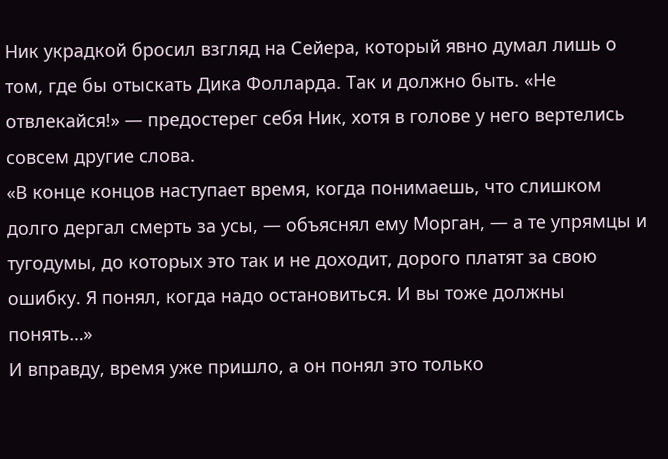Ник украдкой бросил взгляд на Сейера, который явно думал лишь о том, где бы отыскать Дика Фолларда. Так и должно быть. «Не отвлекайся!» — предостерег себя Ник, хотя в голове у него вертелись совсем другие слова.
«В конце концов наступает время, когда понимаешь, что слишком долго дергал смерть за усы, — объяснял ему Морган, — а те упрямцы и тугодумы, до которых это так и не доходит, дорого платят за свою ошибку. Я понял, когда надо остановиться. И вы тоже должны понять…»
И вправду, время уже пришло, а он понял это только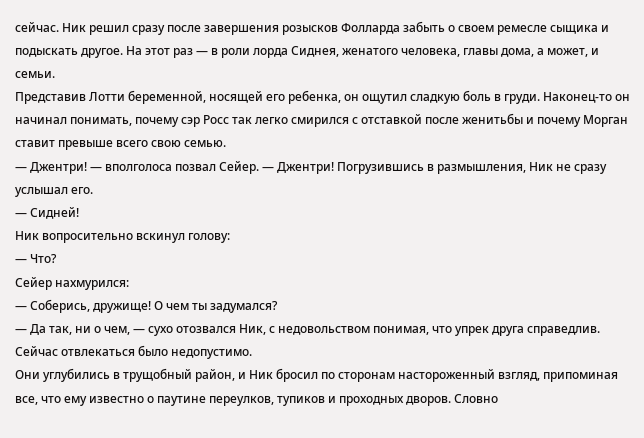сейчас. Ник решил сразу после завершения розысков Фолларда забыть о своем ремесле сыщика и подыскать другое. На этот раз — в роли лорда Сиднея, женатого человека, главы дома, а может, и семьи.
Представив Лотти беременной, носящей его ребенка, он ощутил сладкую боль в груди. Наконец-то он начинал понимать, почему сэр Росс так легко смирился с отставкой после женитьбы и почему Морган ставит превыше всего свою семью.
— Джентри! — вполголоса позвал Сейер. — Джентри! Погрузившись в размышления, Ник не сразу услышал его.
— Сидней!
Ник вопросительно вскинул голову:
— Что?
Сейер нахмурился:
— Соберись, дружище! О чем ты задумался?
— Да так, ни о чем, — сухо отозвался Ник, с недовольством понимая, что упрек друга справедлив. Сейчас отвлекаться было недопустимо.
Они углубились в трущобный район, и Ник бросил по сторонам настороженный взгляд, припоминая все, что ему известно о паутине переулков, тупиков и проходных дворов. Словно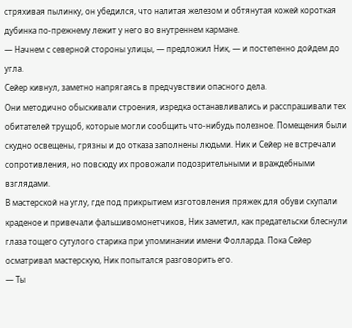стряхивая пылинку, он убедился, что налитая железом и обтянутая кожей короткая дубинка по-прежнему лежит у него во внутреннем кармане.
— Начнем с северной стороны улицы, — предложил Ник, — и постепенно дойдем до угла.
Сейер кивнул, заметно напрягаясь в предчувствии опасного дела.
Они методично обыскивали строения, изредка останавливались и расспрашивали тех обитателей трущоб, которые могли сообщить что-нибудь полезное. Помещения были скудно освещены, грязны и до отказа заполнены людьми. Ник и Сейер не встречали сопротивления, но повсюду их провожали подозрительными и враждебными взглядами.
В мастерской на углу, где под прикрытием изготовления пряжек для обуви скупали краденое и привечали фальшивомонетчиков, Ник заметил, как предательски блеснули глаза тощего сутулого старика при упоминании имени Фолларда. Пока Сейер осматривал мастерскую, Ник попытался разговорить его.
— Ты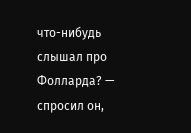что-нибудь слышал про Фолларда? — спросил он,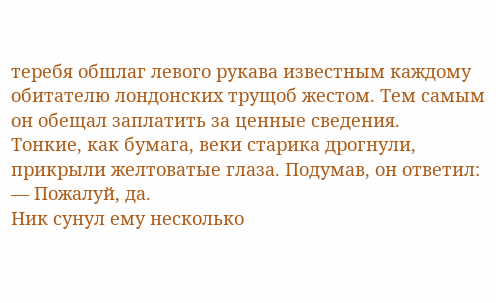теребя обшлаг левого рукава известным каждому обитателю лондонских трущоб жестом. Тем самым он обещал заплатить за ценные сведения.
Тонкие, как бумага, веки старика дрогнули, прикрыли желтоватые глаза. Подумав, он ответил:
— Пожалуй, да.
Ник сунул ему несколько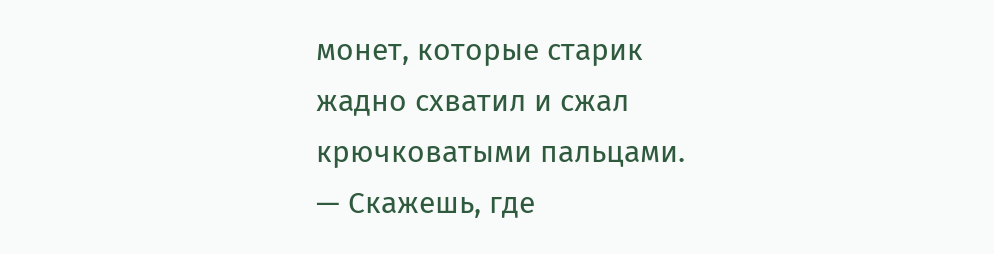монет, которые старик жадно схватил и сжал крючковатыми пальцами.
— Скажешь, где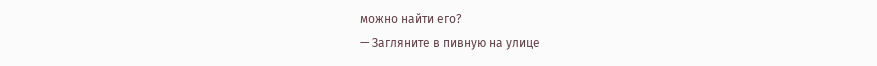можно найти его?
— Загляните в пивную на улице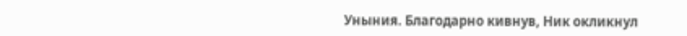Уныния. Благодарно кивнув, Ник окликнул